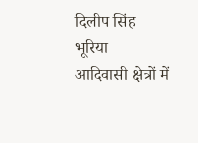दिलीप सिंह भूरिया
आदिवासी क्षेत्रों में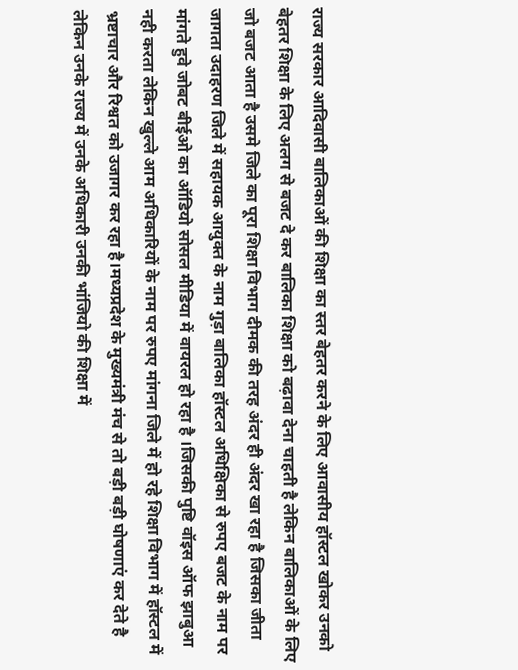राज्य सरकार आदिवासी बालिकाओं की शिक्षा का स्तर बेहतर करने के लिए आवासीय हॉस्टल खोकर उनको बेहतर शिक्षा के लिए अलग से बजट दे कर बालिका शिक्षा को बढ़ावा देना चाहती है लेकिन बालिकाओं के लिए जो बजट आता है उसमे जिले का पूरा शिक्षा विभाग दीमक की तरह अंदर ही अंदर खा रहा है जिसका जीता जागता उदाहरण जिले में सहायक आयुक्त के नाम गुड़ा बालिका हॉस्टल अधिक्षिका से रुपए बजट के नाम पर मांगते हुवे जोबट बीईओ का ऑडियो सोसल मीडिया में वायरल हो रहा है ।जिसकी पुष्टि वॉइस ऑफ झाबुआ नही करता लेकिन खुल्ले आम अधिकारियों के नाम पर रुपए मांगना जिले में हो रहे शिक्षा विभाग में हॉस्टल में भ्रष्टाचार और रिश्वत को उजागर कर रहा है।मध्यप्रदेश के मुख्यमंत्री मंच से तो बड़ी बड़ी घोषणाएं कर देते है लेकिन उनके राज्य में उनके अधिकारी उनकी भांजियो की शिक्षा में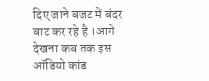दिए जाने बजट में बंदर बाट कर रहे है ।आगे देखना कब तक इस ऑडियो कांड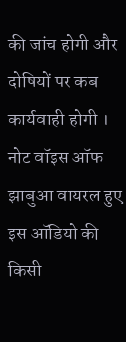की जांच होगी और दोषियों पर कब कार्यवाही होगी ।
नोट वॉइस ऑफ झाबुआ वायरल हुए इस ऑडियो की किसी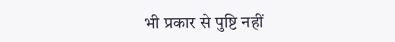भी प्रकार से पुष्टि नहीं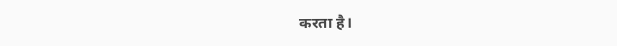करता है।